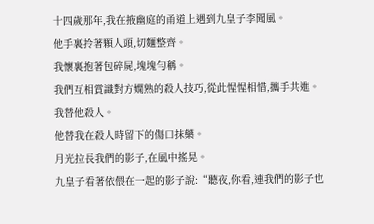十四歲那年,我在掖幽庭的甬道上遇到九皇子李聞風。
他手裏拎著顆人頭,切麵整齊。
我懷裏抱著包碎屍,塊塊勻稱。
我們互相賞識對方嫻熟的殺人技巧,從此惺惺相惜,攜手共進。
我替他殺人。
他替我在殺人時留下的傷口抹藥。
月光拉長我們的影子,在風中搖晃。
九皇子看著依偎在一起的影子說:“聽夜,你看,連我們的影子也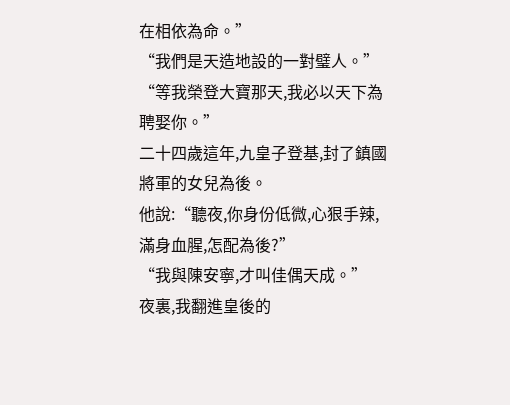在相依為命。”
“我們是天造地設的一對璧人。”
“等我榮登大寶那天,我必以天下為聘娶你。”
二十四歲這年,九皇子登基,封了鎮國將軍的女兒為後。
他說:“聽夜,你身份低微,心狠手辣,滿身血腥,怎配為後?”
“我與陳安寧,才叫佳偶天成。”
夜裏,我翻進皇後的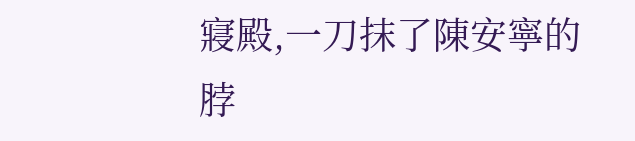寢殿,一刀抹了陳安寧的脖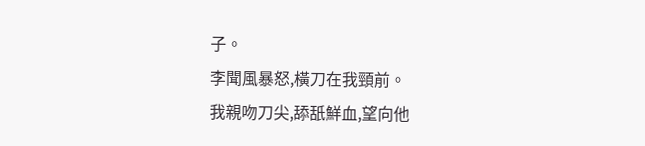子。
李聞風暴怒,橫刀在我頸前。
我親吻刀尖,舔舐鮮血,望向他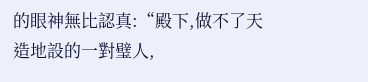的眼神無比認真:“殿下,做不了天造地設的一對璧人,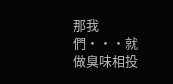那我們···就做臭味相投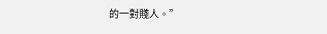的一對賤人。”